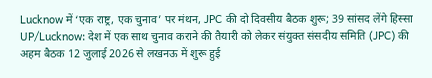Lucknow में ‘एक राष्ट्र, एक चुनाव’ पर मंथन, JPC की दो दिवसीय बैठक शुरू; 39 सांसद लेंगे हिस्सा
UP/Lucknow: देश में एक साथ चुनाव कराने की तैयारी को लेकर संयुक्त संसदीय समिति (JPC) की अहम बैठक 12 जुलाई 2026 से लखनऊ में शुरू हुई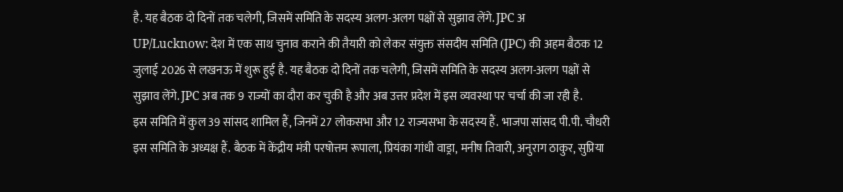है. यह बैठक दो दिनों तक चलेगी, जिसमें समिति के सदस्य अलग-अलग पक्षों से सुझाव लेंगे. JPC अ
UP/Lucknow: देश में एक साथ चुनाव कराने की तैयारी को लेकर संयुक्त संसदीय समिति (JPC) की अहम बैठक 12 जुलाई 2026 से लखनऊ में शुरू हुई है. यह बैठक दो दिनों तक चलेगी, जिसमें समिति के सदस्य अलग-अलग पक्षों से सुझाव लेंगे. JPC अब तक 9 राज्यों का दौरा कर चुकी है और अब उत्तर प्रदेश में इस व्यवस्था पर चर्चा की जा रही है.
इस समिति में कुल 39 सांसद शामिल हैं, जिनमें 27 लोकसभा और 12 राज्यसभा के सदस्य हैं. भाजपा सांसद पी.पी. चौधरी इस समिति के अध्यक्ष हैं. बैठक में केंद्रीय मंत्री परषोत्तम रूपाला, प्रियंका गांधी वाड्रा, मनीष तिवारी, अनुराग ठाकुर, सुप्रिया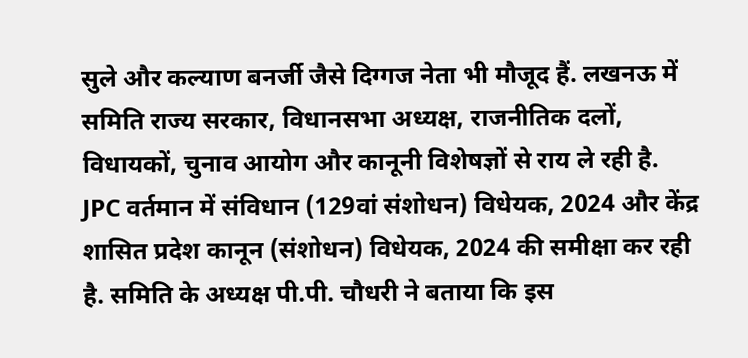सुले और कल्याण बनर्जी जैसे दिग्गज नेता भी मौजूद हैं. लखनऊ में समिति राज्य सरकार, विधानसभा अध्यक्ष, राजनीतिक दलों, विधायकों, चुनाव आयोग और कानूनी विशेषज्ञों से राय ले रही है.
JPC वर्तमान में संविधान (129वां संशोधन) विधेयक, 2024 और केंद्र शासित प्रदेश कानून (संशोधन) विधेयक, 2024 की समीक्षा कर रही है. समिति के अध्यक्ष पी.पी. चौधरी ने बताया कि इस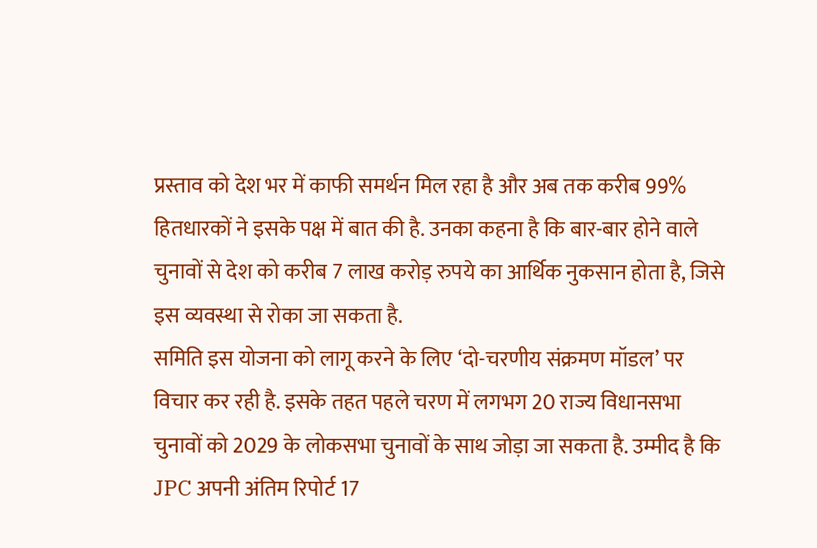प्रस्ताव को देश भर में काफी समर्थन मिल रहा है और अब तक करीब 99% हितधारकों ने इसके पक्ष में बात की है. उनका कहना है कि बार-बार होने वाले चुनावों से देश को करीब 7 लाख करोड़ रुपये का आर्थिक नुकसान होता है, जिसे इस व्यवस्था से रोका जा सकता है.
समिति इस योजना को लागू करने के लिए ‘दो-चरणीय संक्रमण मॉडल’ पर विचार कर रही है. इसके तहत पहले चरण में लगभग 20 राज्य विधानसभा चुनावों को 2029 के लोकसभा चुनावों के साथ जोड़ा जा सकता है. उम्मीद है कि JPC अपनी अंतिम रिपोर्ट 17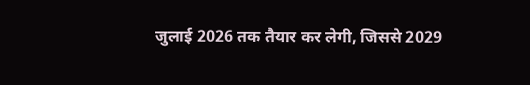जुलाई 2026 तक तैयार कर लेगी, जिससे 2029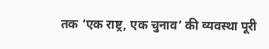तक ‘एक राष्ट्र, एक चुनाव’ की व्यवस्था पूरी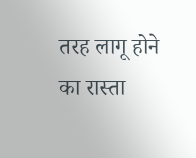तरह लागू होने का रास्ता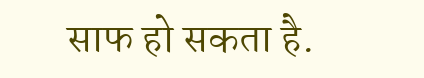साफ हो सकता है.